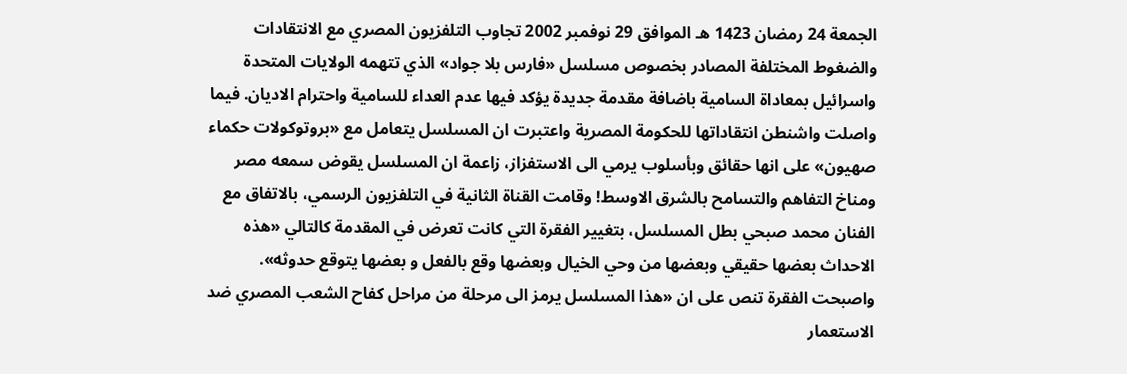الجمعة 24 رمضان 1423 هـ الموافق 29 نوفمبر 2002 تجاوب التلفزيون المصري مع الانتقادات والضغوط المختلفة المصادر بخصوص مسلسل «فارس بلا جواد» الذي تتهمه الولايات المتحدة واسرائيل بمعاداة السامية باضافة مقدمة جديدة يؤكد فيها عدم العداء للسامية واحترام الاديان. فيما واصلت واشنطن انتقاداتها للحكومة المصرية واعتبرت ان المسلسل يتعامل مع «بروتوكولات حكماء صهيون» على انها حقائق وبأسلوب يرمي الى الاستفزاز، زاعمة ان المسلسل يقوض سمعه مصر ومناخ التفاهم والتسامح بالشرق الاوسط! وقامت القناة الثانية في التلفزيون الرسمي، بالاتفاق مع الفنان محمد صبحي بطل المسلسل، بتغيير الفقرة التي كانت تعرض في المقدمة كالتالي «هذه الاحداث بعضها حقيقي وبعضها من وحي الخيال وبعضها وقع بالفعل و بعضها يتوقع حدوثه». واصبحت الفقرة تنص على ان «هذا المسلسل يرمز الى مرحلة من مراحل كفاح الشعب المصري ضد الاستعمار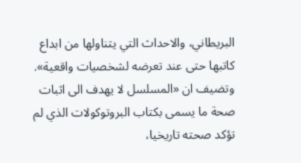البريطاني، والاحداث التي يتناولها من ابداع كاتبها حتى عند تعرضه لشخصيات واقعية». وتضيف ان «المسلسل لا يهدف الى اثبات صحة ما يسمى بكتاب البروتوكولات الذي لم تؤكد صحته تاريخيا،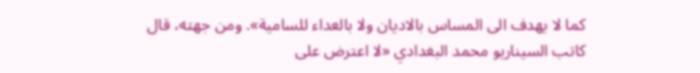كما لا يهدف الى المساس بالاديان ولا بالعداء للسامية». ومن جهته، قال كاتب السيناريو محمد البغدادي «لا اعترض على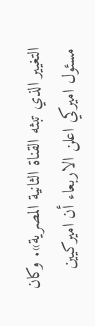التغيير الذي تبثه القناة الثانية المصرية». وكان مسئول اميركي اعلن الاربعاء أن اميركيين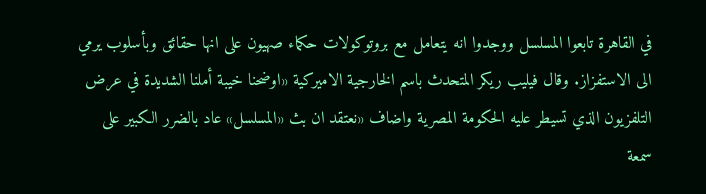في القاهرة تابعوا المسلسل ووجدوا انه يتعامل مع بروتوكولات حكماء صهيون على انها حقائق وبأسلوب يرمي الى الاستفزاز. وقال فيليب ريكر المتحدث باسم الخارجية الاميركية «اوضحنا خيبة أملنا الشديدة في عرض التلفزيون الذي تسيطر عليه الحكومة المصرية واضاف «نعتقد ان بث «المسلسل» عاد بالضرر الكبير على سمعة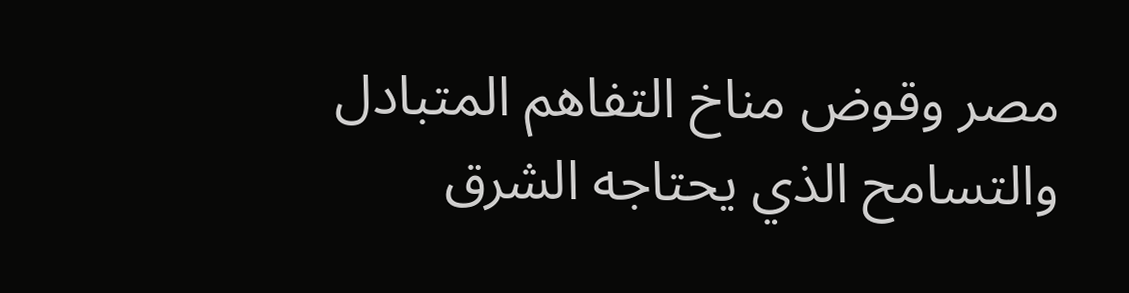مصر وقوض مناخ التفاهم المتبادل والتسامح الذي يحتاجه الشرق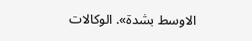الاوسط بشدة». الوكالات